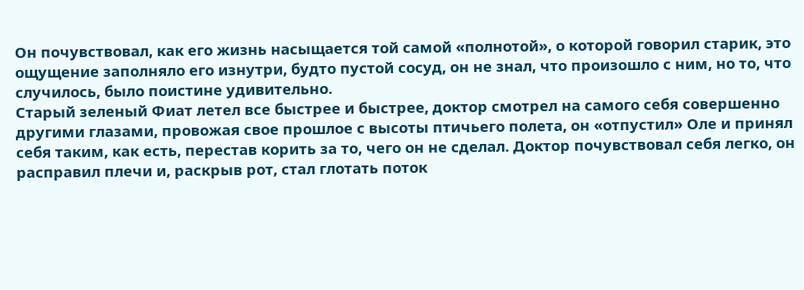Он почувствовал, как его жизнь насыщается той самой «полнотой», о которой говорил старик, это ощущение заполняло его изнутри, будто пустой сосуд, он не знал, что произошло с ним, но то, что случилось, было поистине удивительно.
Старый зеленый Фиат летел все быстрее и быстрее, доктор смотрел на самого себя совершенно другими глазами, провожая свое прошлое с высоты птичьего полета, он «отпустил» Оле и принял себя таким, как есть, перестав корить за то, чего он не сделал. Доктор почувствовал себя легко, он расправил плечи и, раскрыв рот, стал глотать поток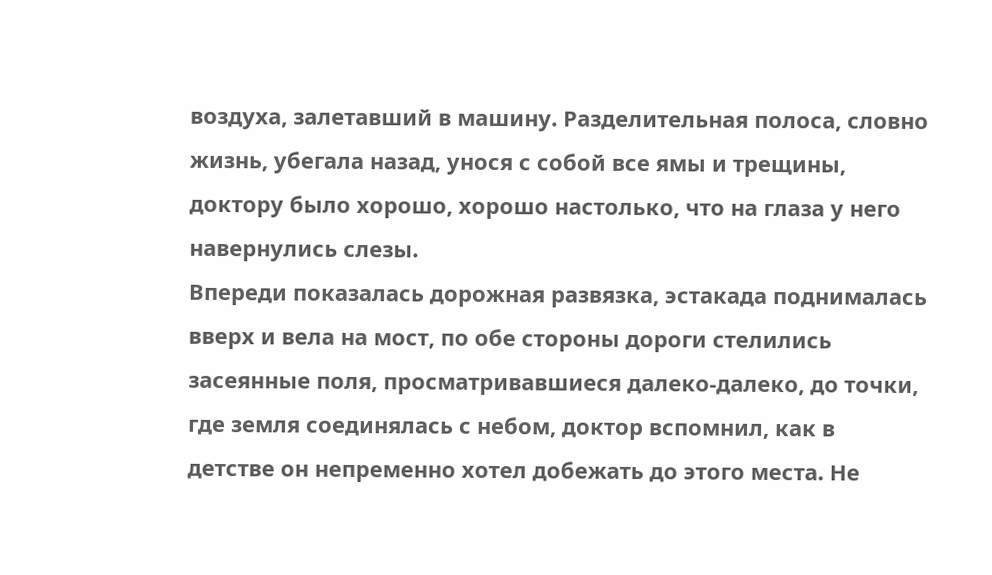воздуха, залетавший в машину. Разделительная полоса, словно жизнь, убегала назад, унося с собой все ямы и трещины, доктору было хорошо, хорошо настолько, что на глаза у него навернулись слезы.
Впереди показалась дорожная развязка, эстакада поднималась вверх и вела на мост, по обе стороны дороги стелились засеянные поля, просматривавшиеся далеко-далеко, до точки, где земля соединялась с небом, доктор вспомнил, как в детстве он непременно хотел добежать до этого места. Не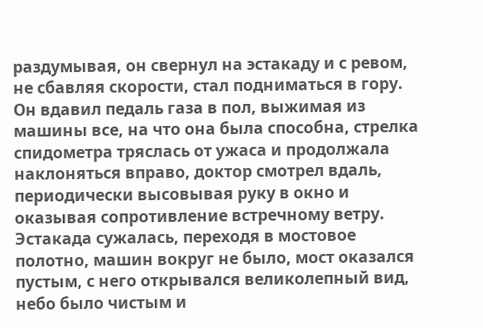раздумывая, он свернул на эстакаду и с ревом, не сбавляя скорости, стал подниматься в гору. Он вдавил педаль газа в пол, выжимая из машины все, на что она была способна, стрелка спидометра тряслась от ужаса и продолжала наклоняться вправо, доктор смотрел вдаль, периодически высовывая руку в окно и оказывая сопротивление встречному ветру.
Эстакада сужалась, переходя в мостовое полотно, машин вокруг не было, мост оказался пустым, с него открывался великолепный вид, небо было чистым и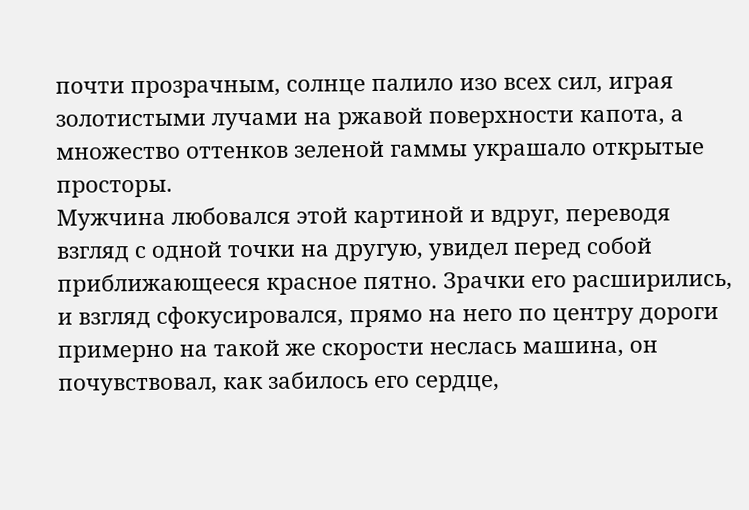почти прозрачным, солнце палило изо всех сил, играя золотистыми лучами на ржавой поверхности капота, а множество оттенков зеленой гаммы украшало открытые просторы.
Мужчина любовался этой картиной и вдруг, переводя взгляд с одной точки на другую, увидел перед собой приближающееся красное пятно. Зрачки его расширились, и взгляд сфокусировался, прямо на него по центру дороги примерно на такой же скорости неслась машина, он почувствовал, как забилось его сердце,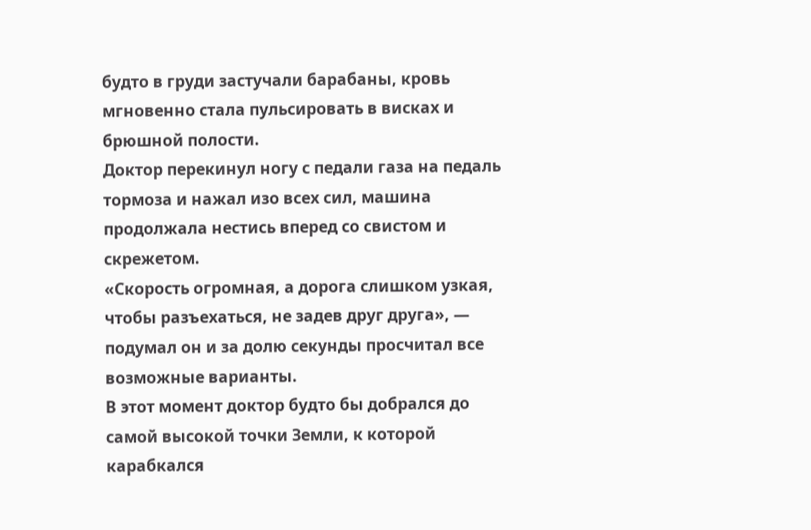будто в груди застучали барабаны, кровь мгновенно стала пульсировать в висках и брюшной полости.
Доктор перекинул ногу с педали газа на педаль тормоза и нажал изо всех сил, машина продолжала нестись вперед со свистом и скрежетом.
«Скорость огромная, а дорога слишком узкая, чтобы разъехаться, не задев друг друга», — подумал он и за долю секунды просчитал все возможные варианты.
В этот момент доктор будто бы добрался до самой высокой точки Земли, к которой карабкался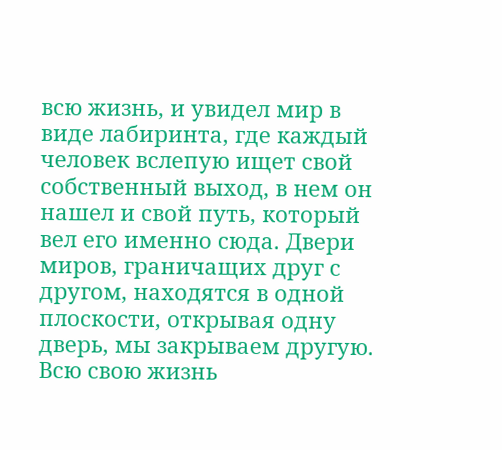всю жизнь, и увидел мир в виде лабиринта, где каждый человек вслепую ищет свой собственный выход, в нем он нашел и свой путь, который вел его именно сюда. Двери миров, граничащих друг с другом, находятся в одной плоскости, открывая одну дверь, мы закрываем другую.
Всю свою жизнь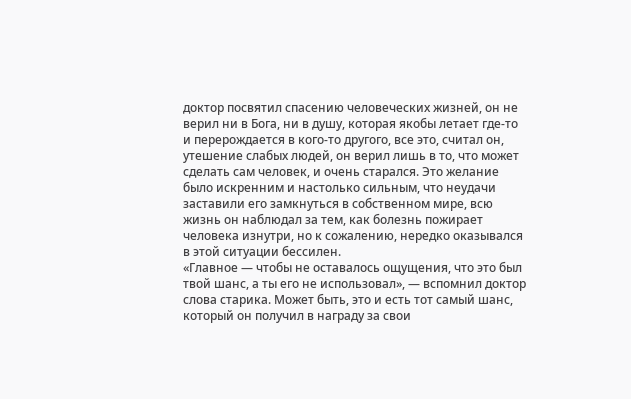доктор посвятил спасению человеческих жизней, он не верил ни в Бога, ни в душу, которая якобы летает где-то и перерождается в кого-то другого, все это, считал он, утешение слабых людей, он верил лишь в то, что может сделать сам человек, и очень старался. Это желание было искренним и настолько сильным, что неудачи заставили его замкнуться в собственном мире, всю жизнь он наблюдал за тем, как болезнь пожирает человека изнутри, но к сожалению, нередко оказывался в этой ситуации бессилен.
«Главное — чтобы не оставалось ощущения, что это был твой шанс, а ты его не использовал», — вспомнил доктор слова старика. Может быть, это и есть тот самый шанс, который он получил в награду за свои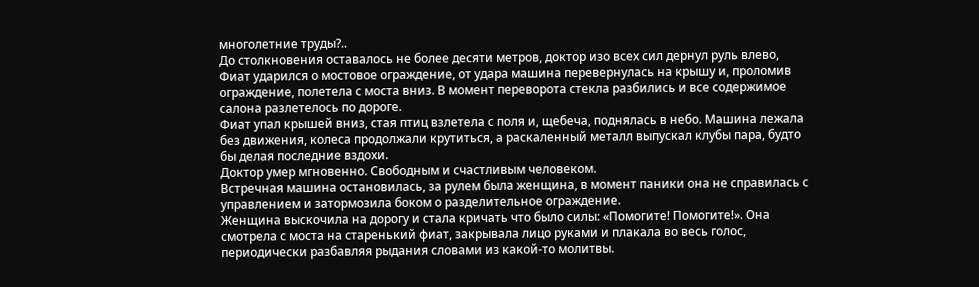многолетние труды?..
До столкновения оставалось не более десяти метров, доктор изо всех сил дернул руль влево, Фиат ударился о мостовое ограждение, от удара машина перевернулась на крышу и, проломив ограждение, полетела с моста вниз. В момент переворота стекла разбились и все содержимое салона разлетелось по дороге.
Фиат упал крышей вниз, стая птиц взлетела с поля и, щебеча, поднялась в небо. Машина лежала без движения, колеса продолжали крутиться, а раскаленный металл выпускал клубы пара, будто бы делая последние вздохи.
Доктор умер мгновенно. Свободным и счастливым человеком.
Встречная машина остановилась, за рулем была женщина, в момент паники она не справилась с управлением и затормозила боком о разделительное ограждение.
Женщина выскочила на дорогу и стала кричать что было силы: «Помогите! Помогите!». Она смотрела с моста на старенький фиат, закрывала лицо руками и плакала во весь голос, периодически разбавляя рыдания словами из какой-то молитвы.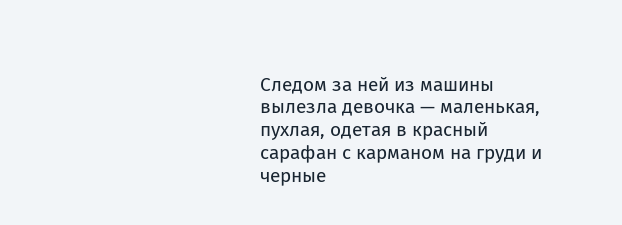Следом за ней из машины вылезла девочка — маленькая, пухлая, одетая в красный сарафан с карманом на груди и черные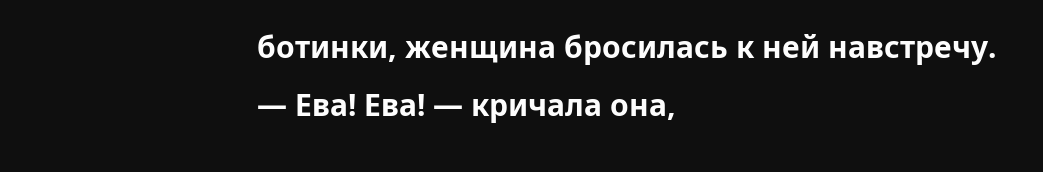ботинки, женщина бросилась к ней навстречу.
— Ева! Ева! — кричала она,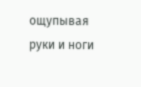ощупывая руки и ноги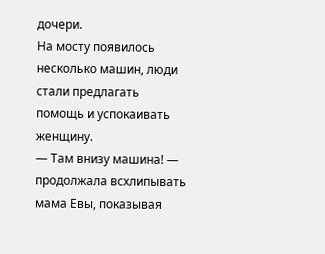дочери.
На мосту появилось несколько машин, люди стали предлагать помощь и успокаивать женщину.
— Там внизу машина! — продолжала всхлипывать мама Евы, показывая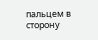пальцем в сторону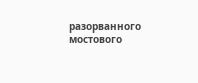разорванного мостового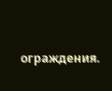ограждения.